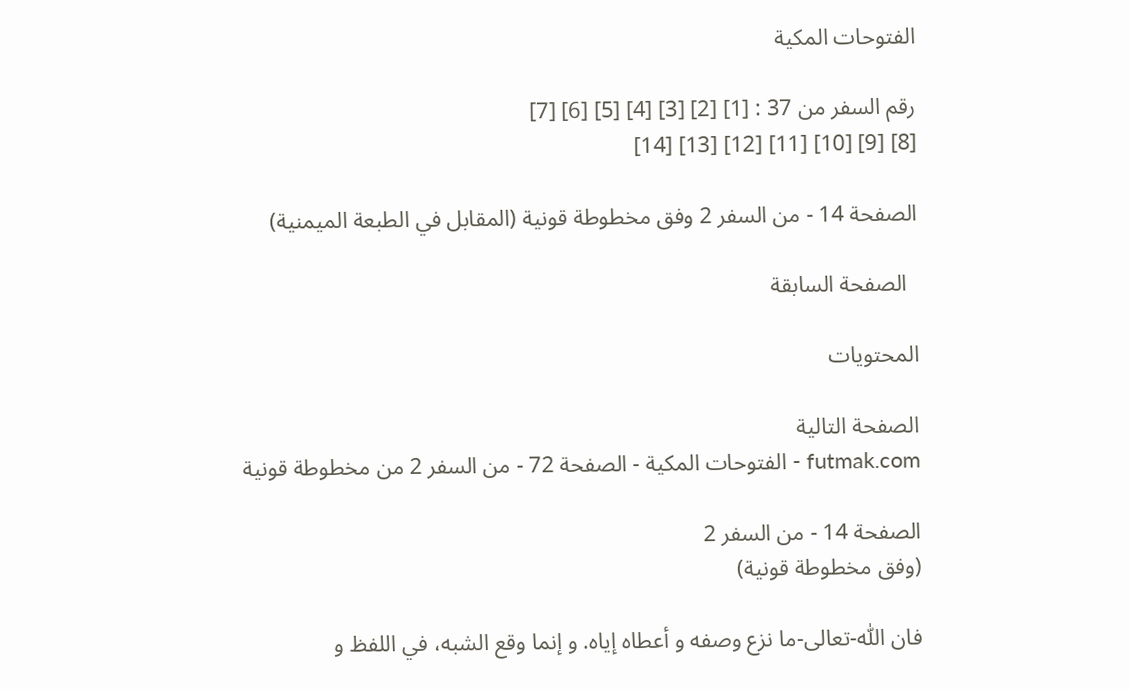الفتوحات المكية

رقم السفر من 37 : [1] [2] [3] [4] [5] [6] [7]
[8] [9] [10] [11] [12] [13] [14]

الصفحة 14 - من السفر 2 وفق مخطوطة قونية (المقابل في الطبعة الميمنية)

  الصفحة السابقة

المحتويات

الصفحة التالية
futmak.com - الفتوحات المكية - الصفحة 72 - من السفر 2 من مخطوطة قونية

الصفحة 14 - من السفر 2
(وفق مخطوطة قونية)

فان اللّٰه-تعالى-ما نزع وصفه و أعطاه إياه. و إنما وقع الشبه، في اللفظ و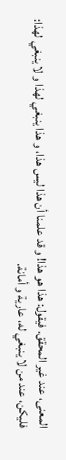المعنى، عند غير المحقق. فيقول: هذا هو هذا! و قد علمنا أن هذا ليس هذا، و هذا ينبغي لهذا و لا ينبغي لهذا: فليكن، عند من لا ينبغي له، عارية و أمانة.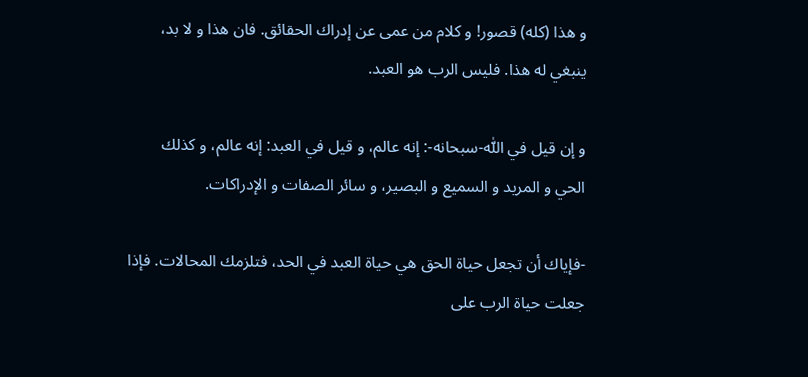و هذا (كله) قصور! و كلام من عمى عن إدراك الحقائق. فان هذا و لا بد، ينبغي له هذا. فليس الرب هو العبد.

و إن قيل في اللّٰه-سبحانه-: إنه عالم، و قيل في العبد: إنه عالم، و كذلك الحي و المريد و السميع و البصير، و سائر الصفات و الإدراكات.

-فإياك أن تجعل حياة الحق هي حياة العبد في الحد، فتلزمك المحالات. فإذا جعلت حياة الرب على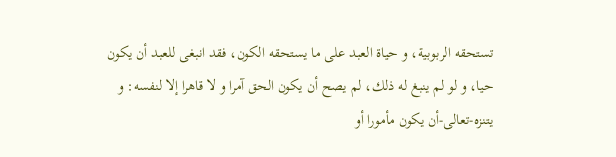تستحقه الربوبية، و حياة العبد على ما يستحقه الكون، فقد انبغى للعبد أن يكون حيا، و لو لم ينبغ له ذلك، لم يصح أن يكون الحق آمرا و لا قاهرا إلا لنفسه: و يتنزه-تعالى-أن يكون مأمورا أو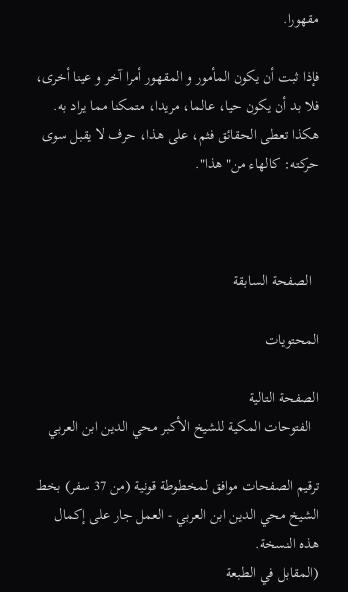مقهورا.

فإذا ثبت أن يكون المأمور و المقهور أمرا آخر و عينا أخرى، فلا بد أن يكون حيا، عالما، مريدا، متمكنا مما يراد به. هكذا تعطى الحقائق فثم، على هذا، حرف لا يقبل سوى حركته: كالهاء من"هذا".



  الصفحة السابقة

المحتويات

الصفحة التالية
  الفتوحات المكية للشيخ الأكبر محي الدين ابن العربي

ترقيم الصفحات موافق لمخطوطة قونية (من 37 سفر) بخط الشيخ محي الدين ابن العربي - العمل جار على إكمال هذه النسخة.
(المقابل في الطبعة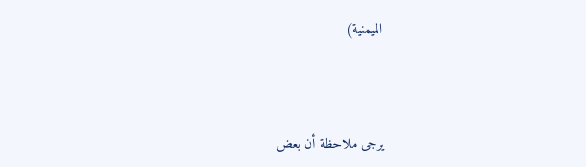الميمنية)




يرجى ملاحظة أن بعض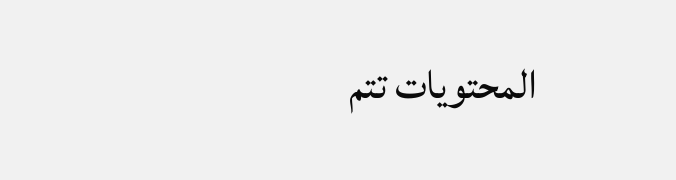المحتويات تتم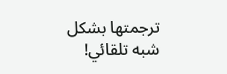ترجمتها بشكل شبه تلقائي!